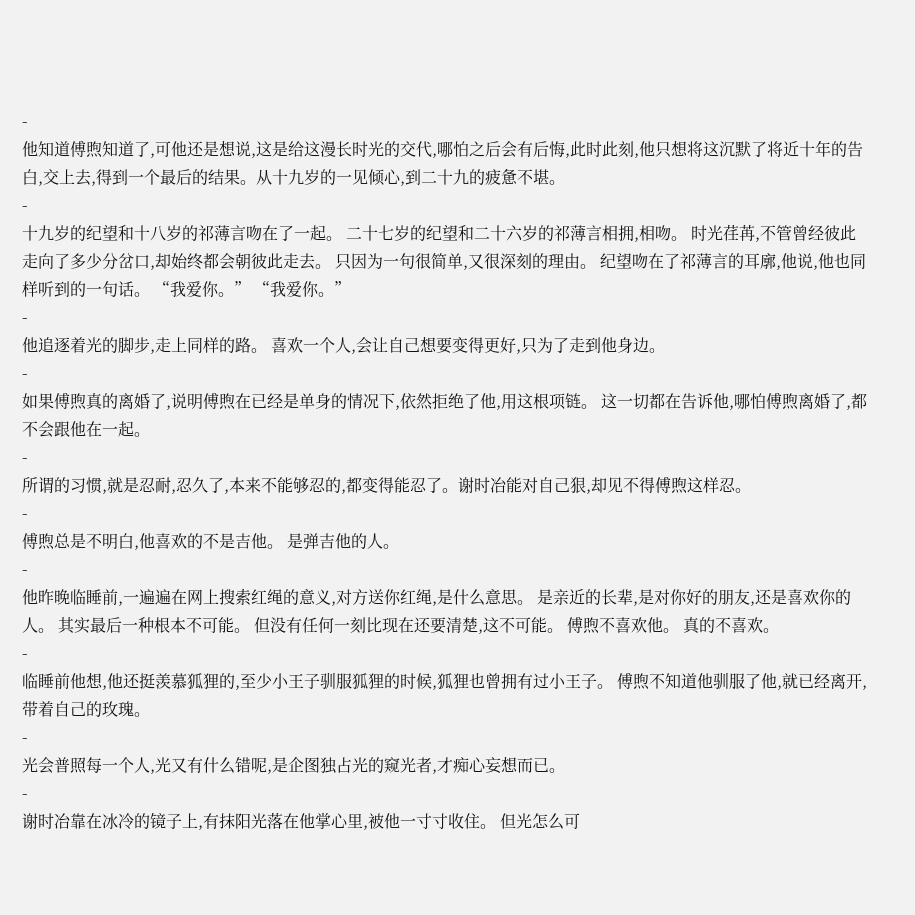-
他知道傅煦知道了,可他还是想说,这是给这漫长时光的交代,哪怕之后会有后悔,此时此刻,他只想将这沉默了将近十年的告白,交上去,得到一个最后的结果。从十九岁的一见倾心,到二十九的疲惫不堪。
-
十九岁的纪望和十八岁的祁薄言吻在了一起。 二十七岁的纪望和二十六岁的祁薄言相拥,相吻。 时光荏苒,不管曾经彼此走向了多少分岔口,却始终都会朝彼此走去。 只因为一句很简单,又很深刻的理由。 纪望吻在了祁薄言的耳廓,他说,他也同样听到的一句话。 “我爱你。” “我爱你。”
-
他追逐着光的脚步,走上同样的路。 喜欢一个人,会让自己想要变得更好,只为了走到他身边。
-
如果傅煦真的离婚了,说明傅煦在已经是单身的情况下,依然拒绝了他,用这根项链。 这一切都在告诉他,哪怕傅煦离婚了,都不会跟他在一起。
-
所谓的习惯,就是忍耐,忍久了,本来不能够忍的,都变得能忍了。谢时冶能对自己狠,却见不得傅煦这样忍。
-
傅煦总是不明白,他喜欢的不是吉他。 是弹吉他的人。
-
他昨晚临睡前,一遍遍在网上搜索红绳的意义,对方送你红绳,是什么意思。 是亲近的长辈,是对你好的朋友,还是喜欢你的人。 其实最后一种根本不可能。 但没有任何一刻比现在还要清楚,这不可能。 傅煦不喜欢他。 真的不喜欢。
-
临睡前他想,他还挺羡慕狐狸的,至少小王子驯服狐狸的时候,狐狸也曾拥有过小王子。 傅煦不知道他驯服了他,就已经离开,带着自己的玫瑰。
-
光会普照每一个人,光又有什么错呢,是企图独占光的窥光者,才痴心妄想而已。
-
谢时冶靠在冰冷的镜子上,有抹阳光落在他掌心里,被他一寸寸收住。 但光怎么可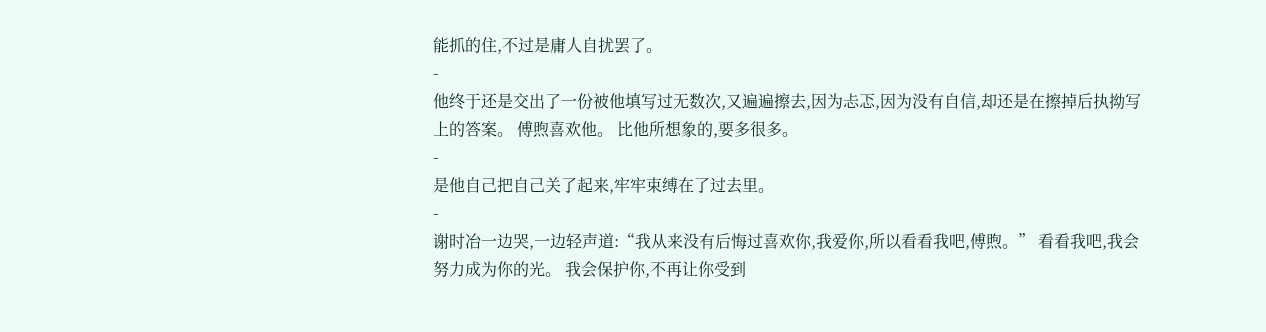能抓的住,不过是庸人自扰罢了。
-
他终于还是交出了一份被他填写过无数次,又遍遍擦去,因为忐忑,因为没有自信,却还是在擦掉后执拗写上的答案。 傅煦喜欢他。 比他所想象的,要多很多。
-
是他自己把自己关了起来,牢牢束缚在了过去里。
-
谢时冶一边哭,一边轻声道:“我从来没有后悔过喜欢你,我爱你,所以看看我吧,傅煦。” 看看我吧,我会努力成为你的光。 我会保护你,不再让你受到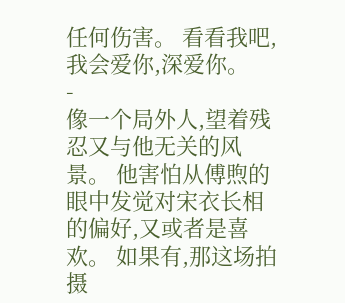任何伤害。 看看我吧,我会爱你,深爱你。
-
像一个局外人,望着残忍又与他无关的风景。 他害怕从傅煦的眼中发觉对宋衣长相的偏好,又或者是喜欢。 如果有,那这场拍摄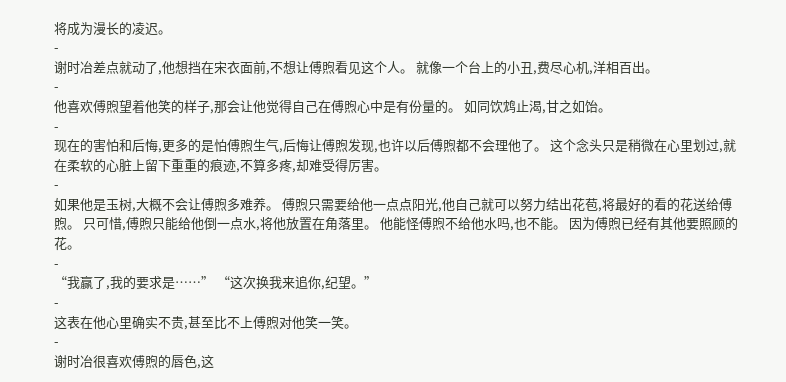将成为漫长的凌迟。
-
谢时冶差点就动了,他想挡在宋衣面前,不想让傅煦看见这个人。 就像一个台上的小丑,费尽心机,洋相百出。
-
他喜欢傅煦望着他笑的样子,那会让他觉得自己在傅煦心中是有份量的。 如同饮鸩止渴,甘之如饴。
-
现在的害怕和后悔,更多的是怕傅煦生气,后悔让傅煦发现,也许以后傅煦都不会理他了。 这个念头只是稍微在心里划过,就在柔软的心脏上留下重重的痕迹,不算多疼,却难受得厉害。
-
如果他是玉树,大概不会让傅煦多难养。 傅煦只需要给他一点点阳光,他自己就可以努力结出花苞,将最好的看的花送给傅煦。 只可惜,傅煦只能给他倒一点水,将他放置在角落里。 他能怪傅煦不给他水吗,也不能。 因为傅煦已经有其他要照顾的花。
-
“我赢了,我的要求是……” “这次换我来追你,纪望。”
-
这表在他心里确实不贵,甚至比不上傅煦对他笑一笑。
-
谢时冶很喜欢傅煦的唇色,这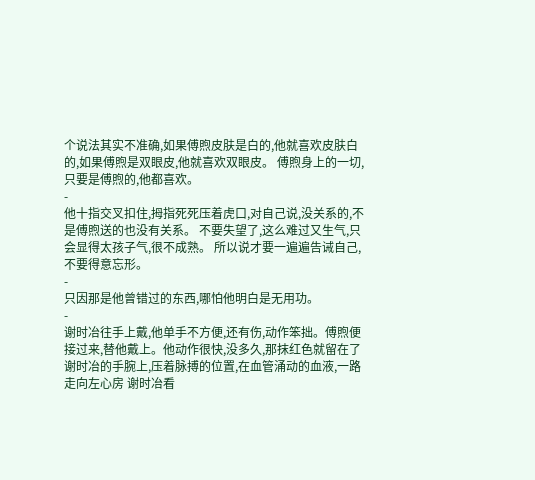个说法其实不准确,如果傅煦皮肤是白的,他就喜欢皮肤白的,如果傅煦是双眼皮,他就喜欢双眼皮。 傅煦身上的一切,只要是傅煦的,他都喜欢。
-
他十指交叉扣住,拇指死死压着虎口,对自己说,没关系的,不是傅煦送的也没有关系。 不要失望了,这么难过又生气,只会显得太孩子气,很不成熟。 所以说才要一遍遍告诫自己,不要得意忘形。
-
只因那是他曾错过的东西,哪怕他明白是无用功。
-
谢时冶往手上戴,他单手不方便,还有伤,动作笨拙。傅煦便接过来,替他戴上。他动作很快,没多久,那抹红色就留在了谢时冶的手腕上,压着脉搏的位置,在血管涌动的血液,一路走向左心房 谢时冶看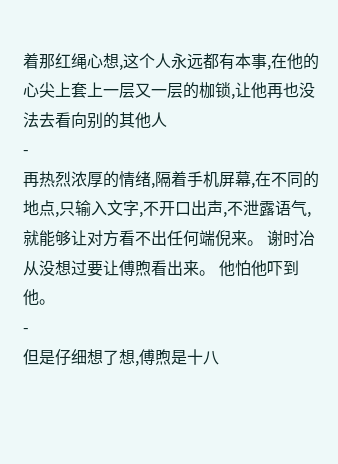着那红绳心想,这个人永远都有本事,在他的心尖上套上一层又一层的枷锁,让他再也没法去看向别的其他人
-
再热烈浓厚的情绪,隔着手机屏幕,在不同的地点,只输入文字,不开口出声,不泄露语气,就能够让对方看不出任何端倪来。 谢时冶从没想过要让傅煦看出来。 他怕他吓到他。
-
但是仔细想了想,傅煦是十八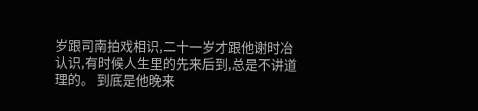岁跟司南拍戏相识,二十一岁才跟他谢时冶认识,有时候人生里的先来后到,总是不讲道理的。 到底是他晚来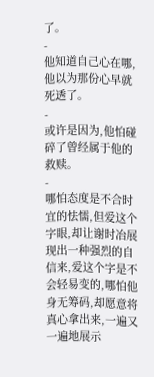了。
-
他知道自己心在哪,他以为那份心早就死透了。
-
或许是因为,他怕碰碎了曾经属于他的救赎。
-
哪怕态度是不合时宜的怯懦,但爱这个字眼,却让谢时冶展现出一种强烈的自信来,爱这个字是不会轻易变的,哪怕他身无筹码,却愿意将真心拿出来,一遍又一遍地展示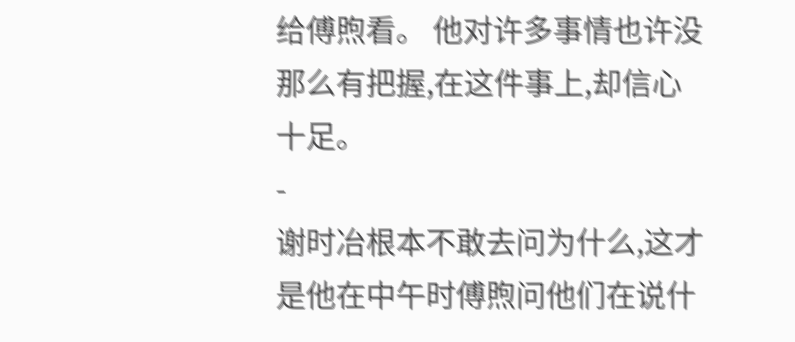给傅煦看。 他对许多事情也许没那么有把握,在这件事上,却信心十足。
-
谢时冶根本不敢去问为什么,这才是他在中午时傅煦问他们在说什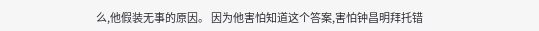么,他假装无事的原因。 因为他害怕知道这个答案,害怕钟昌明拜托错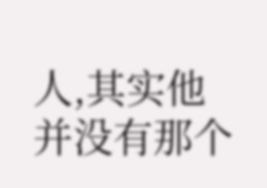人,其实他并没有那个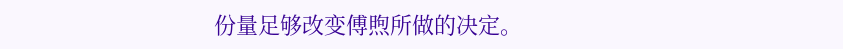份量足够改变傅煦所做的决定。